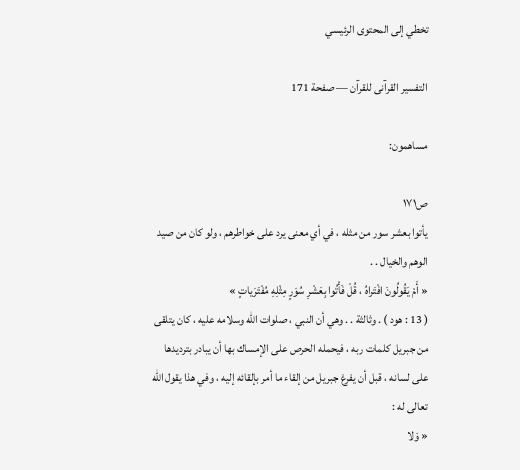تخطي إلى المحتوى الرئيسي

التفسير القرآنى للقرآن — صفحة 171

مساهمون:

ص١٧١
يأتوا بعشر سور من مثله ، في أي معنى يرد على خواطرهم ، ولو كان من صيد الوهم والخيال . .
« أَمْ يَقُولُونَ افْتَراهُ ، قُلْ فَأْتُوا بِعَشْرِ سُوَرٍ مِثْلِهِ مُفْتَرَياتٍ »
( 13 : هود ) . وثالثة . . وهي أن النبي ، صلوات اللّه وسلامه عليه ، كان يتلقى من جبريل كلمات ربه ، فيحمله الحرص على الإمساك بها أن يبادر بترديدها على لسانه ، قبل أن يفرغ جبريل من إلقاء ما أمر بإلقائه إليه ، وفي هذا يقول اللّه تعالى له :
« وَلا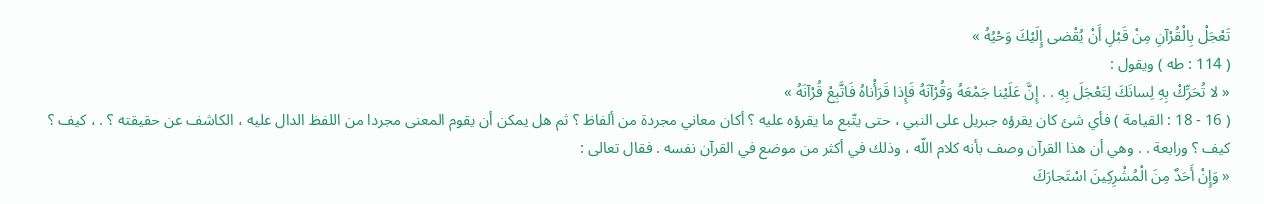تَعْجَلْ بِالْقُرْآنِ مِنْ قَبْلِ أَنْ يُقْضى إِلَيْكَ وَحْيُهُ »
( 114 : طه ) ويقول :
« لا تُحَرِّكْ بِهِ لِسانَكَ لِتَعْجَلَ بِهِ . . إِنَّ عَلَيْنا جَمْعَهُ وَقُرْآنَهُ فَإِذا قَرَأْناهُ فَاتَّبِعْ قُرْآنَهُ »
( 16 - 18 : القيامة ) فأي شئ كان يقرؤه جبريل على النبي ، حتى يتّبع ما يقرؤه عليه ؟ أكان معاني مجردة من ألفاظ ؟ ثم هل يمكن أن يقوم المعنى مجردا من اللفظ الدال عليه ، الكاشف عن حقيقته ؟ . ، كيف ؟ كيف ؟ ورابعة . . وهي أن هذا القرآن وصف بأنه كلام اللّه ، وذلك في أكثر من موضع في القرآن نفسه . فقال تعالى :
« وَإِنْ أَحَدٌ مِنَ الْمُشْرِكِينَ اسْتَجارَكَ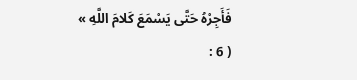فَأَجِرْهُ حَتَّى يَسْمَعَ كَلامَ اللَّهِ »
( 6 :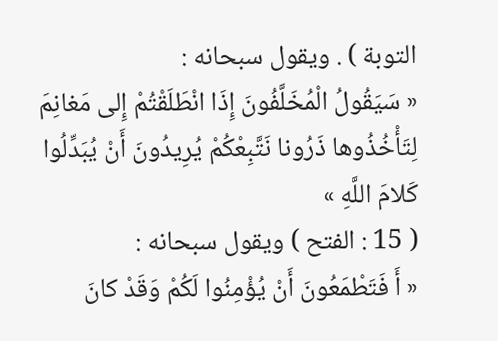التوبة ) . ويقول سبحانه :
« سَيَقُولُ الْمُخَلَّفُونَ إِذَا انْطَلَقْتُمْ إِلى مَغانِمَ لِتَأْخُذُوها ذَرُونا نَتَّبِعْكُمْ يُرِيدُونَ أَنْ يُبَدِّلُوا كَلامَ اللَّهِ »
( 15 : الفتح ) ويقول سبحانه :
« أَ فَتَطْمَعُونَ أَنْ يُؤْمِنُوا لَكُمْ وَقَدْ كانَ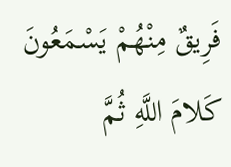فَرِيقٌ مِنْهُمْ يَسْمَعُونَ كَلامَ اللَّهِ ثُمَّ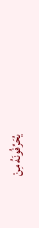يُحَرِّفُونَهُ مِنْ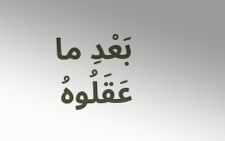بَعْدِ ما عَقَلُوهُ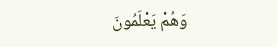وَهُمْ يَعْلَمُونَ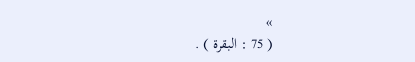»
( 75 : البقرة ) .